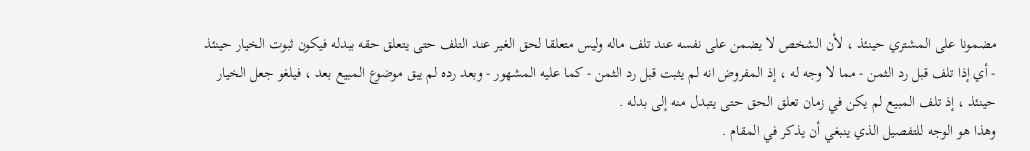مضمونا على المشتري حينئذ ، لأن الشخص لا يضمن على نفسه عند تلف ماله وليس متعلقا لحق الغير عند التلف حتى يتعلق حقه ببدله فيكون ثبوت الخيار حينئذ - أي إذا تلف قبل رد الثمن - مما لا وجه له ، إذ المفروض انه لم يثبت قبل رد الثمن - كما عليه المشهور - وبعد رده لم يبق موضوع المبيع بعد ، فيلغو جعل الخيار حينئذ ، إذ تلف المبيع لم يكن في زمان تعلق الحق حتى يتبدل منه إلى بدله .
وهذا هو الوجه للتفصيل الذي ينبغي أن يذكر في المقام .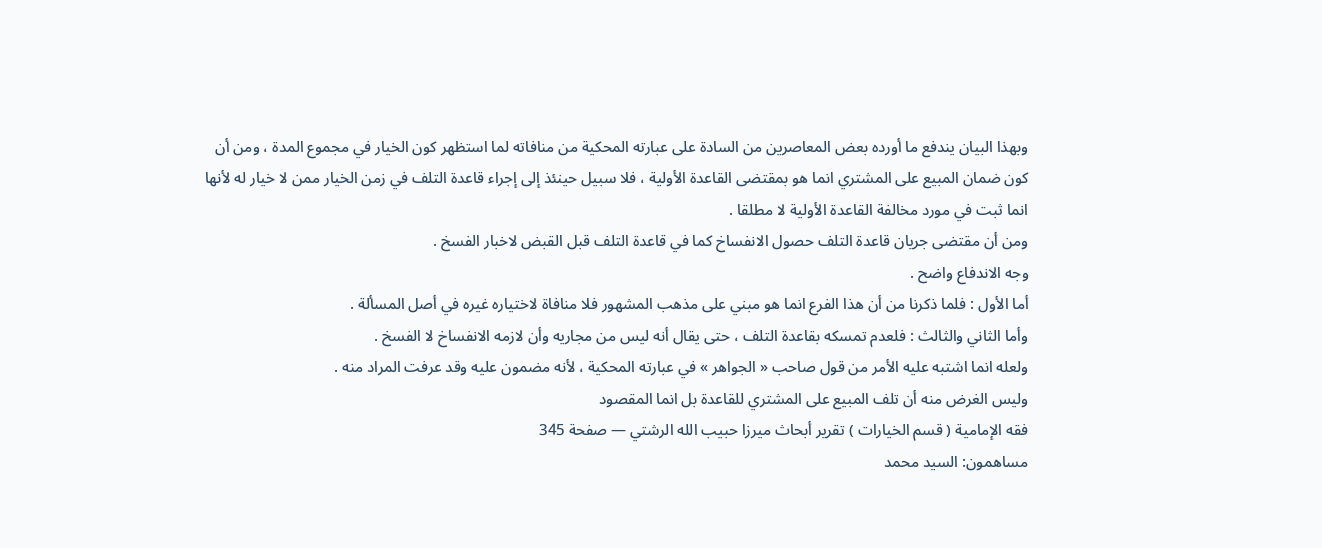وبهذا البيان يندفع ما أورده بعض المعاصرين من السادة على عبارته المحكية من منافاته لما استظهر كون الخيار في مجموع المدة ، ومن أن كون ضمان المبيع على المشتري انما هو بمقتضى القاعدة الأولية ، فلا سبيل حينئذ إلى إجراء قاعدة التلف في زمن الخيار ممن لا خيار له لأنها انما ثبت في مورد مخالفة القاعدة الأولية لا مطلقا .
ومن أن مقتضى جريان قاعدة التلف حصول الانفساخ كما في قاعدة التلف قبل القبض لاخبار الفسخ .
وجه الاندفاع واضح .
أما الأول : فلما ذكرنا من أن هذا الفرع انما هو مبني على مذهب المشهور فلا منافاة لاختياره غيره في أصل المسألة .
وأما الثاني والثالث : فلعدم تمسكه بقاعدة التلف ، حتى يقال أنه ليس من مجاريه وأن لازمه الانفساخ لا الفسخ .
ولعله انما اشتبه عليه الأمر من قول صاحب « الجواهر » في عبارته المحكية ، لأنه مضمون عليه وقد عرفت المراد منه .
وليس الغرض منه أن تلف المبيع على المشتري للقاعدة بل انما المقصود
فقه الإمامية ( قسم الخيارات ) تقرير أبحاث ميرزا حبيب الله الرشتي — صفحة 345
مساهمون: السيد محمد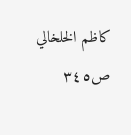كاظم الخلخالي
ص٣٤٥